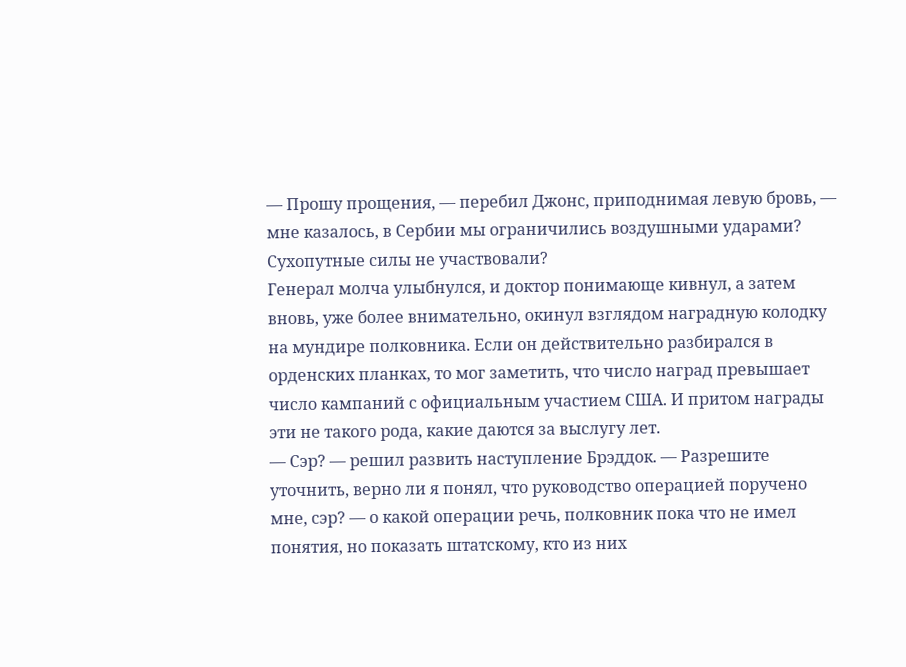— Прошу прощения, — перебил Джонс, приподнимая левую бровь, — мне казалось, в Сербии мы ограничились воздушными ударами? Сухопутные силы не участвовали?
Генерал молча улыбнулся, и доктор понимающе кивнул, а затем вновь, уже более внимательно, окинул взглядом наградную колодку на мундире полковника. Если он действительно разбирался в орденских планках, то мог заметить, что число наград превышает число кампаний с официальным участием США. И притом награды эти не такого рода, какие даются за выслугу лет.
— Сэр? — решил развить наступление Брэддок. — Разрешите уточнить, верно ли я понял, что руководство операцией поручено мне, сэр? — о какой операции речь, полковник пока что не имел понятия, но показать штатскому, кто из них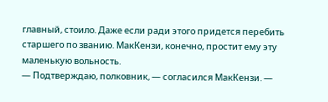главный, стоило. Даже если ради этого придется перебить старшего по званию. МакКензи, конечно, простит ему эту маленькую вольность.
— Подтверждаю, полковник, — согласился МакКензи. —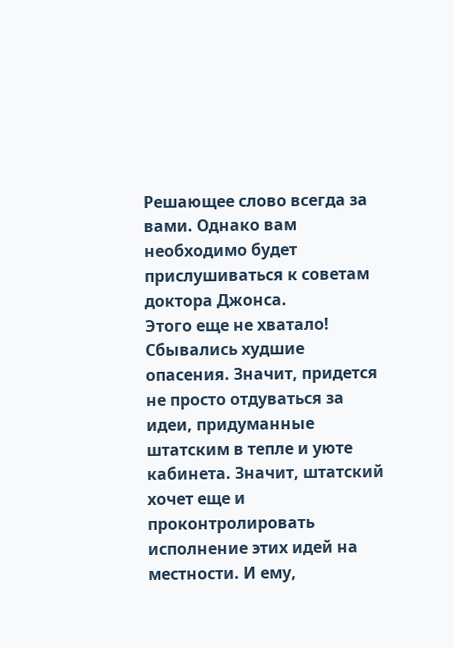Решающее слово всегда за вами. Однако вам необходимо будет прислушиваться к советам доктора Джонса.
Этого еще не хватало! Сбывались худшие опасения. Значит, придется не просто отдуваться за идеи, придуманные штатским в тепле и уюте кабинета. Значит, штатский хочет еще и проконтролировать исполнение этих идей на местности. И ему,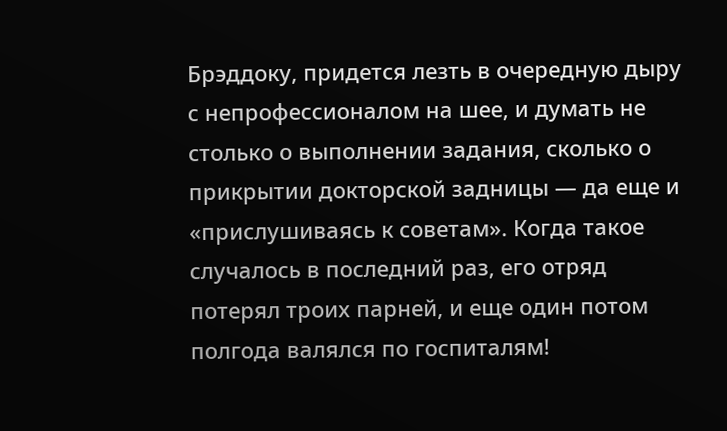Брэддоку, придется лезть в очередную дыру с непрофессионалом на шее, и думать не столько о выполнении задания, сколько о прикрытии докторской задницы — да еще и «прислушиваясь к советам». Когда такое случалось в последний раз, его отряд потерял троих парней, и еще один потом полгода валялся по госпиталям!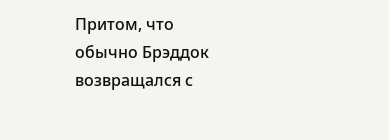Притом, что обычно Брэддок возвращался с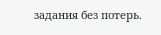задания без потерь.